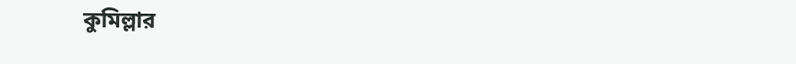কুমিল্লার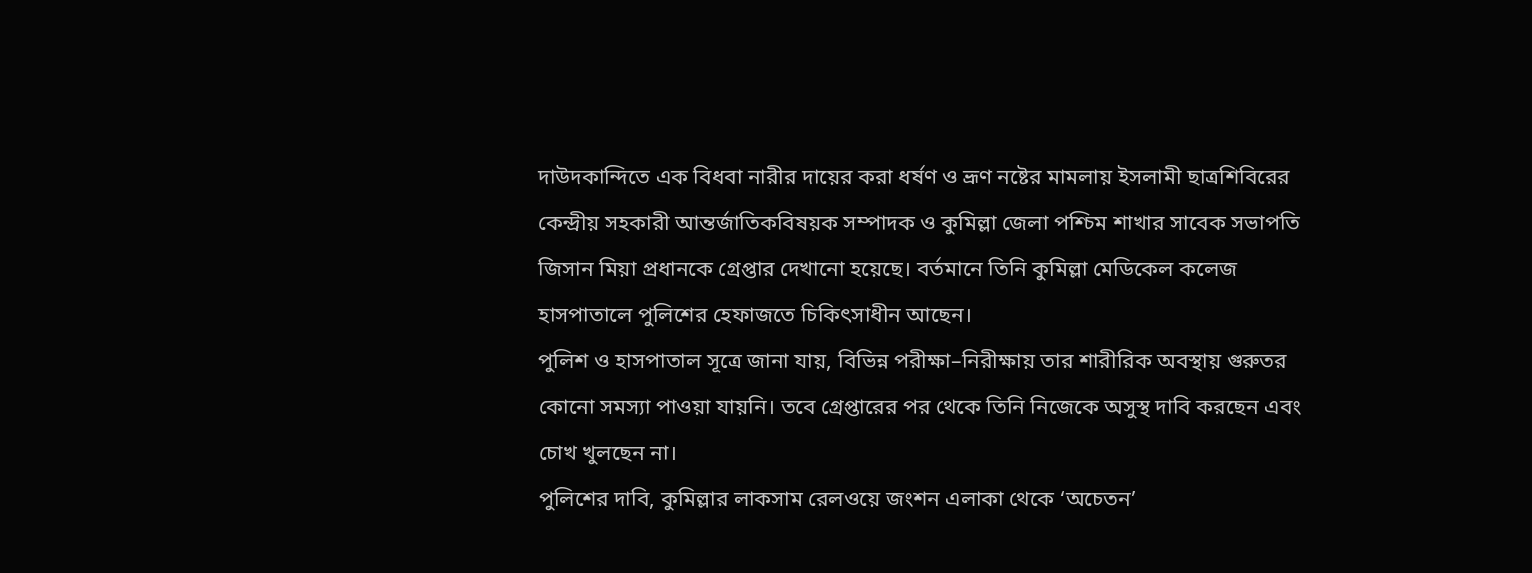দাউদকান্দিতে এক বিধবা নারীর দায়ের করা ধর্ষণ ও ভ্রূণ নষ্টের মামলায় ইসলামী ছাত্রশিবিরের কেন্দ্রীয় সহকারী আন্তর্জাতিকবিষয়ক সম্পাদক ও কুমিল্লা জেলা পশ্চিম শাখার সাবেক সভাপতি জিসান মিয়া প্রধানকে গ্রেপ্তার দেখানো হয়েছে। বর্তমানে তিনি কুমিল্লা মেডিকেল কলেজ হাসপাতালে পুলিশের হেফাজতে চিকিৎসাধীন আছেন।
পুলিশ ও হাসপাতাল সূত্রে জানা যায়, বিভিন্ন পরীক্ষা–নিরীক্ষায় তার শারীরিক অবস্থায় গুরুতর কোনো সমস্যা পাওয়া যায়নি। তবে গ্রেপ্তারের পর থেকে তিনি নিজেকে অসুস্থ দাবি করছেন এবং চোখ খুলছেন না।
পুলিশের দাবি, কুমিল্লার লাকসাম রেলওয়ে জংশন এলাকা থেকে ‘অচেতন’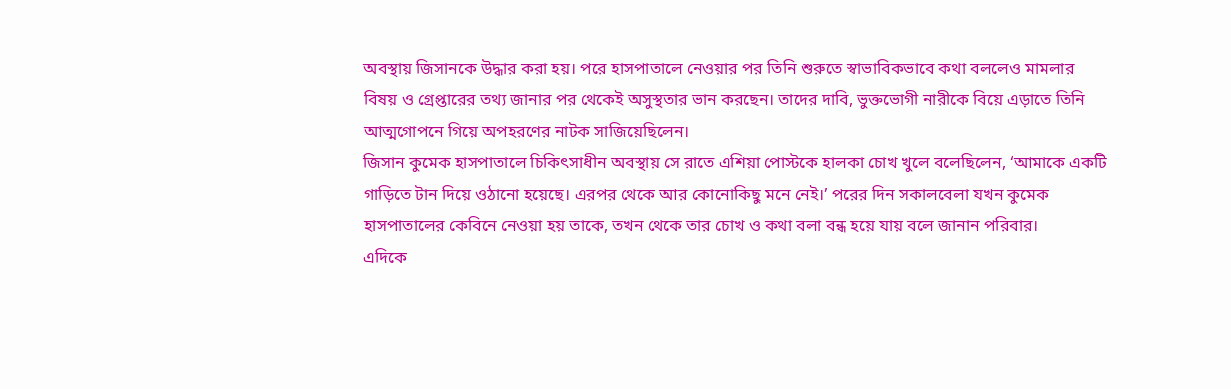অবস্থায় জিসানকে উদ্ধার করা হয়। পরে হাসপাতালে নেওয়ার পর তিনি শুরুতে স্বাভাবিকভাবে কথা বললেও মামলার বিষয় ও গ্রেপ্তারের তথ্য জানার পর থেকেই অসুস্থতার ভান করছেন। তাদের দাবি, ভুক্তভোগী নারীকে বিয়ে এড়াতে তিনি আত্মগোপনে গিয়ে অপহরণের নাটক সাজিয়েছিলেন।
জিসান কুমেক হাসপাতালে চিকিৎসাধীন অবস্থায় সে রাতে এশিয়া পোস্টকে হালকা চোখ খুলে বলেছিলেন, ‘আমাকে একটি গাড়িতে টান দিয়ে ওঠানো হয়েছে। এরপর থেকে আর কোনোকিছু মনে নেই।’ পরের দিন সকালবেলা যখন কুমেক হাসপাতালের কেবিনে নেওয়া হয় তাকে, তখন থেকে তার চোখ ও কথা বলা বন্ধ হয়ে যায় বলে জানান পরিবার।
এদিকে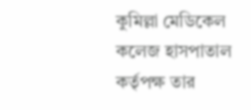কুমিল্লা মেডিকেল কলেজ হাসপাতাল কর্তৃপক্ষ তার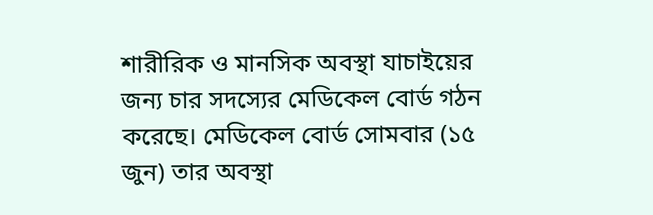শারীরিক ও মানসিক অবস্থা যাচাইয়ের জন্য চার সদস্যের মেডিকেল বোর্ড গঠন করেছে। মেডিকেল বোর্ড সোমবার (১৫ জুন) তার অবস্থা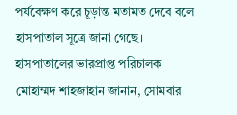পর্যবেক্ষণ করে চূড়ান্ত মতামত দেবে বলে হাসপাতাল সূত্রে জানা গেছে।
হাসপাতালের ভারপ্রাপ্ত পরিচালক মোহাম্মদ শাহজাহান জানান, সোমবার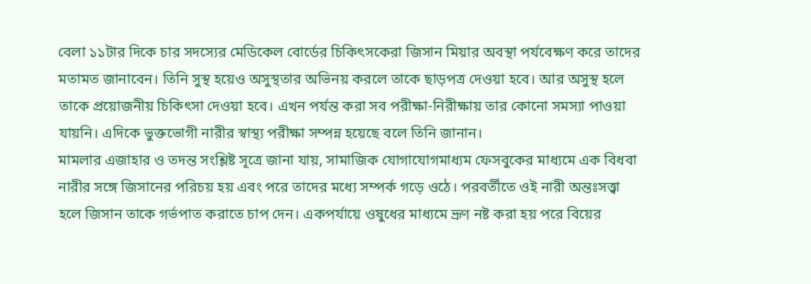বেলা ১১টার দিকে চার সদস্যের মেডিকেল বোর্ডের চিকিৎসকেরা জিসান মিয়ার অবস্থা পর্যবেক্ষণ করে তাদের মতামত জানাবেন। তিনি সুস্থ হয়েও অসুস্থতার অভিনয় করলে তাকে ছাড়পত্র দেওয়া হবে। আর অসুস্থ হলে তাকে প্রয়োজনীয় চিকিৎসা দেওয়া হবে। এখন পর্যন্ত করা সব পরীক্ষা-নিরীক্ষায় তার কোনো সমস্যা পাওয়া যায়নি। এদিকে ভুক্তভোগী নারীর স্বাস্থ্য পরীক্ষা সম্পন্ন হয়েছে বলে তিনি জানান।
মামলার এজাহার ও তদন্ত সংশ্লিষ্ট সূত্রে জানা যায়, সামাজিক যোগাযোগমাধ্যম ফেসবুকের মাধ্যমে এক বিধবা নারীর সঙ্গে জিসানের পরিচয় হয় এবং পরে তাদের মধ্যে সম্পর্ক গড়ে ওঠে। পরবর্তীতে ওই নারী অন্তঃসত্ত্বা হলে জিসান তাকে গর্ভপাত করাতে চাপ দেন। একপর্যায়ে ওষুধের মাধ্যমে ভ্রূণ নষ্ট করা হয় পরে বিয়ের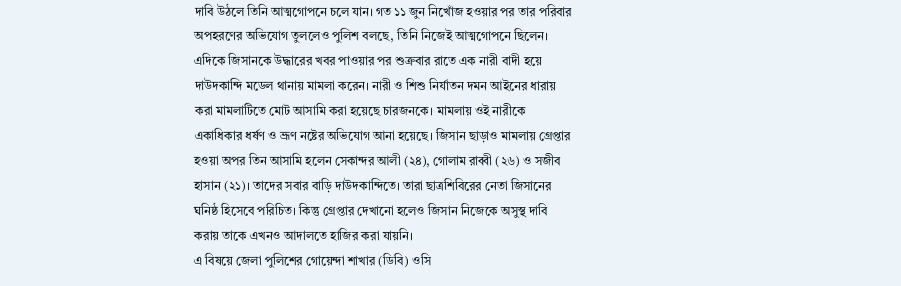দাবি উঠলে তিনি আত্মগোপনে চলে যান। গত ১১ জুন নিখোঁজ হওয়ার পর তার পরিবার অপহরণের অভিযোগ তুললেও পুলিশ বলছে, তিনি নিজেই আত্মগোপনে ছিলেন।
এদিকে জিসানকে উদ্ধারের খবর পাওয়ার পর শুক্রবার রাতে এক নারী বাদী হয়ে দাউদকান্দি মডেল থানায় মামলা করেন। নারী ও শিশু নির্যাতন দমন আইনের ধারায় করা মামলাটিতে মোট আসামি করা হয়েছে চারজনকে। মামলায় ওই নারীকে একাধিকার ধর্ষণ ও ভ্রূণ নষ্টের অভিযোগ আনা হয়েছে। জিসান ছাড়াও মামলায় গ্রেপ্তার হওয়া অপর তিন আসামি হলেন সেকান্দর আলী (২৪), গোলাম রাব্বী (২৬) ও সজীব হাসান (২১)। তাদের সবার বাড়ি দাউদকান্দিতে। তারা ছাত্রশিবিরের নেতা জিসানের ঘনিষ্ঠ হিসেবে পরিচিত। কিন্তু গ্রেপ্তার দেখানো হলেও জিসান নিজেকে অসুস্থ দাবি করায় তাকে এখনও আদালতে হাজির করা যায়নি।
এ বিষয়ে জেলা পুলিশের গোয়েন্দা শাখার (ডিবি) ওসি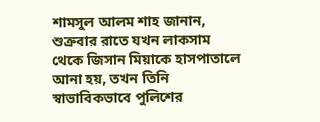শামসুল আলম শাহ জানান, শুক্রবার রাতে যখন লাকসাম থেকে জিসান মিয়াকে হাসপাতালে আনা হয়, তখন তিনি স্বাভাবিকভাবে পুলিশের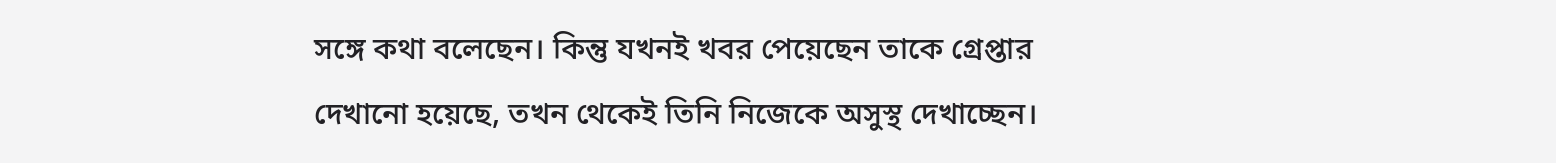সঙ্গে কথা বলেছেন। কিন্তু যখনই খবর পেয়েছেন তাকে গ্রেপ্তার দেখানো হয়েছে, তখন থেকেই তিনি নিজেকে অসুস্থ দেখাচ্ছেন।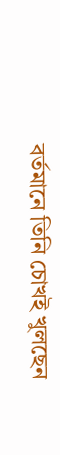বর্তমানে তিনি চোখই খুলছেন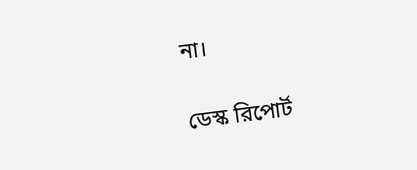না।

ডেস্ক রিপোর্ট